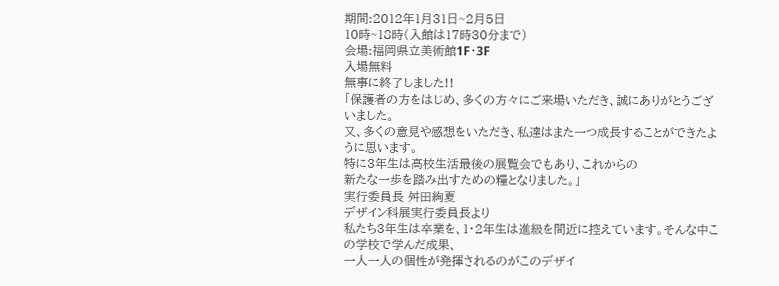期間:2012年1月31日~2月5日
10時~18時(入館は17時30分まで)
会場:福岡県立美術館1F・3F
入場無料
無事に終了しました!!
「保護者の方をはじめ、多くの方々にご来場いただき、誠にありがとうございました。
又、多くの意見や感想をいただき、私達はまた一つ成長することができたように思います。
特に3年生は高校生活最後の展覧会でもあり、これからの
新たな一歩を踏み出すための糧となりました。」
実行委員長 舛田絢夏
デザイン科展実行委員長より
私たち3年生は卒業を、1・2年生は進級を間近に控えています。そんな中この学校で学んだ成果、
一人一人の個性が発揮されるのがこのデザイ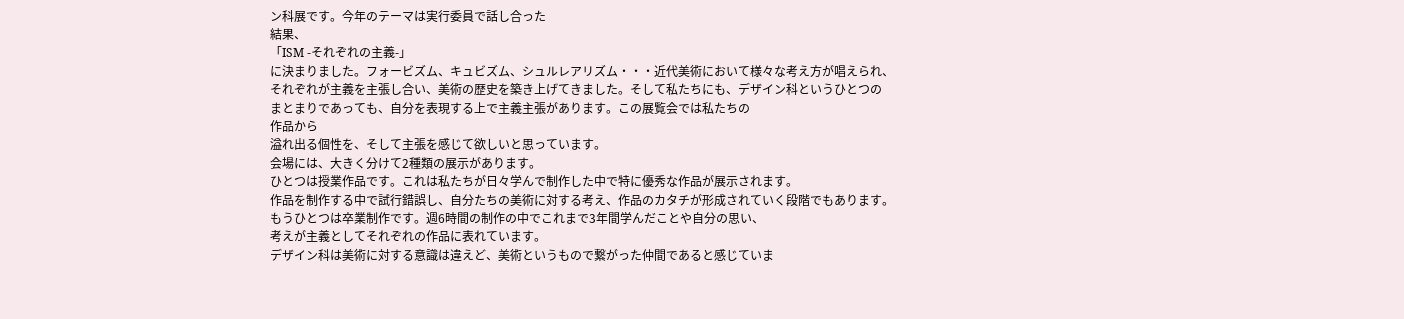ン科展です。今年のテーマは実行委員で話し合った
結果、
「ISM -それぞれの主義-」
に決まりました。フォービズム、キュビズム、シュルレアリズム・・・近代美術において様々な考え方が唱えられ、
それぞれが主義を主張し合い、美術の歴史を築き上げてきました。そして私たちにも、デザイン科というひとつの
まとまりであっても、自分を表現する上で主義主張があります。この展覧会では私たちの
作品から
溢れ出る個性を、そして主張を感じて欲しいと思っています。
会場には、大きく分けて2種類の展示があります。
ひとつは授業作品です。これは私たちが日々学んで制作した中で特に優秀な作品が展示されます。
作品を制作する中で試行錯誤し、自分たちの美術に対する考え、作品のカタチが形成されていく段階でもあります。
もうひとつは卒業制作です。週6時間の制作の中でこれまで3年間学んだことや自分の思い、
考えが主義としてそれぞれの作品に表れています。
デザイン科は美術に対する意識は違えど、美術というもので繋がった仲間であると感じていま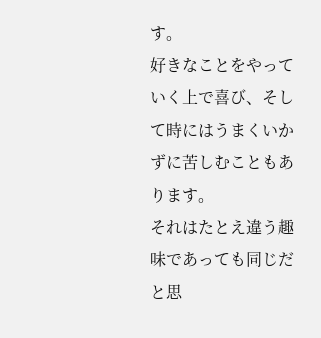す。
好きなことをやっていく上で喜び、そして時にはうまくいかずに苦しむこともあります。
それはたとえ違う趣味であっても同じだと思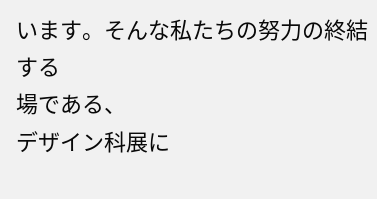います。そんな私たちの努力の終結する
場である、
デザイン科展に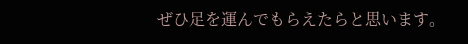ぜひ足を運んでもらえたらと思います。